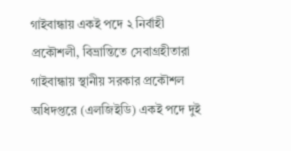গাইবান্ধায় একই পদে ২ নির্বাহী প্রকৌশলী, বিভ্রান্তিতে সেবাগ্রহীতারা
গাইবান্ধায় স্থানীয় সরকার প্রকৌশল অধিদপ্তরে (এলজিইডি) একই পদে দুই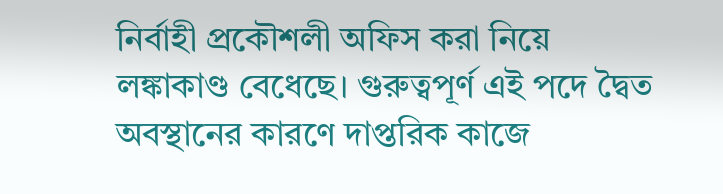নির্বাহী প্রকৌশলী অফিস করা নিয়ে লঙ্কাকাণ্ড বেধেছে। গুরুত্বপূর্ণ এই পদে দ্বৈত অবস্থানের কারণে দাপ্তরিক কাজে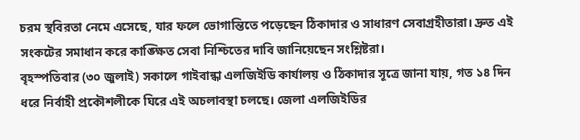চরম স্থবিরতা নেমে এসেছে, যার ফলে ভোগান্তিতে পড়েছেন ঠিকাদার ও সাধারণ সেবাগ্রহীতারা। দ্রুত এই সংকটের সমাধান করে কাঙ্ক্ষিত সেবা নিশ্চিতের দাবি জানিয়েছেন সংশ্লিষ্টরা।
বৃহস্পতিবার (৩০ জুলাই) সকালে গাইবান্ধা এলজিইডি কার্যালয় ও ঠিকাদার সূত্রে জানা যায়, গত ১৪ দিন ধরে নির্বাহী প্রকৌশলীকে ঘিরে এই অচলাবস্থা চলছে। জেলা এলজিইডির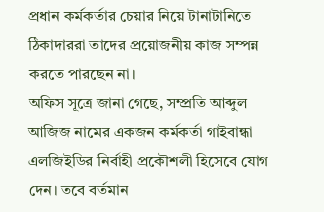প্রধান কর্মকর্তার চেয়ার নিয়ে টানাটানিতে ঠিকাদাররা তাদের প্রয়োজনীয় কাজ সম্পন্ন করতে পারছেন না।
অফিস সূত্রে জানা গেছে, সম্প্রতি আব্দুল আজিজ নামের একজন কর্মকর্তা গাইবান্ধা এলজিইডির নির্বাহী প্রকৌশলী হিসেবে যোগ দেন। তবে বর্তমান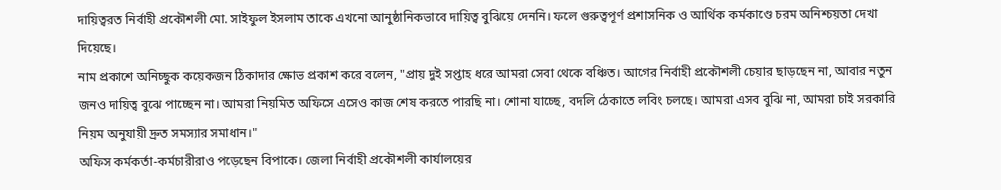দায়িত্বরত নির্বাহী প্রকৌশলী মো. সাইফুল ইসলাম তাকে এখনো আনুষ্ঠানিকভাবে দায়িত্ব বুঝিয়ে দেননি। ফলে গুরুত্বপূর্ণ প্রশাসনিক ও আর্থিক কর্মকাণ্ডে চরম অনিশ্চয়তা দেখা দিয়েছে।
নাম প্রকাশে অনিচ্ছুক কয়েকজন ঠিকাদার ক্ষোভ প্রকাশ করে বলেন, "প্রায় দুই সপ্তাহ ধরে আমরা সেবা থেকে বঞ্চিত। আগের নির্বাহী প্রকৌশলী চেয়ার ছাড়ছেন না, আবার নতুন জনও দায়িত্ব বুঝে পাচ্ছেন না। আমরা নিয়মিত অফিসে এসেও কাজ শেষ করতে পারছি না। শোনা যাচ্ছে, বদলি ঠেকাতে লবিং চলছে। আমরা এসব বুঝি না, আমরা চাই সরকারি নিয়ম অনুযায়ী দ্রুত সমস্যার সমাধান।"
অফিস কর্মকর্তা-কর্মচারীরাও পড়েছেন বিপাকে। জেলা নির্বাহী প্রকৌশলী কার্যালয়ের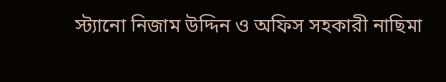স্ট্যানো নিজাম উদ্দিন ও অফিস সহকারী নাছিমা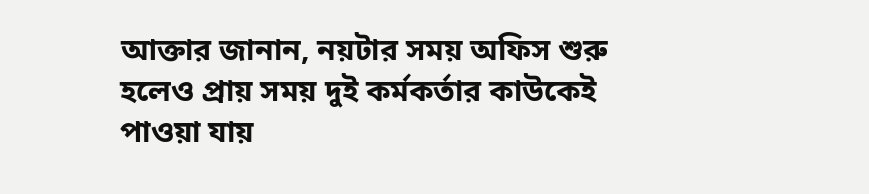আক্তার জানান, নয়টার সময় অফিস শুরু হলেও প্রায় সময় দুই কর্মকর্তার কাউকেই পাওয়া যায়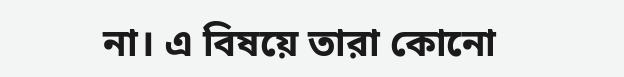না। এ বিষয়ে তারা কোনো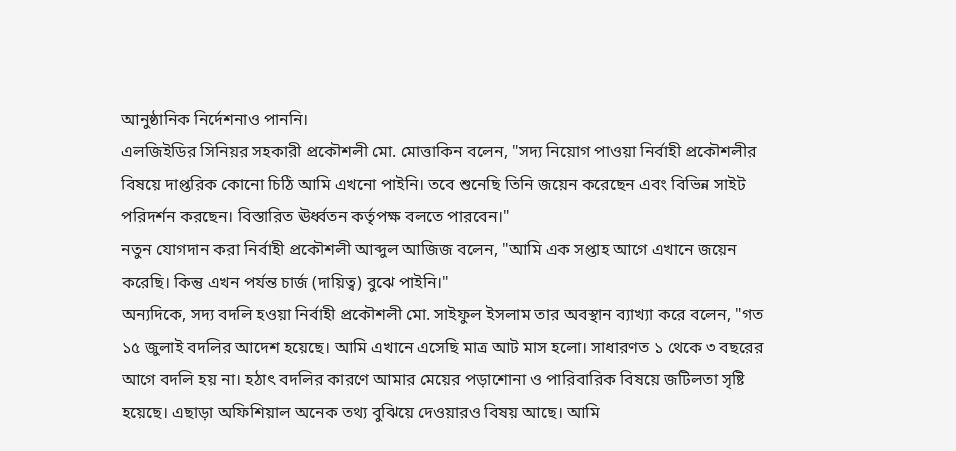আনুষ্ঠানিক নির্দেশনাও পাননি।
এলজিইডির সিনিয়র সহকারী প্রকৌশলী মো. মোত্তাকিন বলেন, "সদ্য নিয়োগ পাওয়া নির্বাহী প্রকৌশলীর বিষয়ে দাপ্তরিক কোনো চিঠি আমি এখনো পাইনি। তবে শুনেছি তিনি জয়েন করেছেন এবং বিভিন্ন সাইট পরিদর্শন করছেন। বিস্তারিত ঊর্ধ্বতন কর্তৃপক্ষ বলতে পারবেন।"
নতুন যোগদান করা নির্বাহী প্রকৌশলী আব্দুল আজিজ বলেন, "আমি এক সপ্তাহ আগে এখানে জয়েন করেছি। কিন্তু এখন পর্যন্ত চার্জ (দায়িত্ব) বুঝে পাইনি।"
অন্যদিকে, সদ্য বদলি হওয়া নির্বাহী প্রকৌশলী মো. সাইফুল ইসলাম তার অবস্থান ব্যাখ্যা করে বলেন, "গত ১৫ জুলাই বদলির আদেশ হয়েছে। আমি এখানে এসেছি মাত্র আট মাস হলো। সাধারণত ১ থেকে ৩ বছরের আগে বদলি হয় না। হঠাৎ বদলির কারণে আমার মেয়ের পড়াশোনা ও পারিবারিক বিষয়ে জটিলতা সৃষ্টি হয়েছে। এছাড়া অফিশিয়াল অনেক তথ্য বুঝিয়ে দেওয়ারও বিষয় আছে। আমি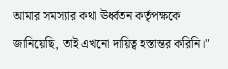আমার সমস্যার কথা ঊর্ধ্বতন কর্তৃপক্ষকে জানিয়েছি, তাই এখনো দায়িত্ব হস্তান্তর করিনি।"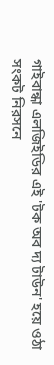গাইবান্ধা এলজিইডির এই 'টক অব দ্য টাউন' হয়ে ওঠা সংকট নিরসনে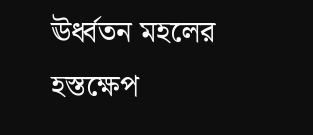ঊর্ধ্বতন মহলের হস্তক্ষেপ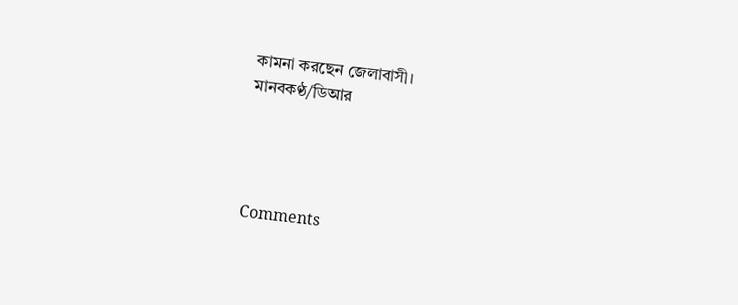কামনা করছেন জেলাবাসী।
মানবকণ্ঠ/ডিআর




Comments